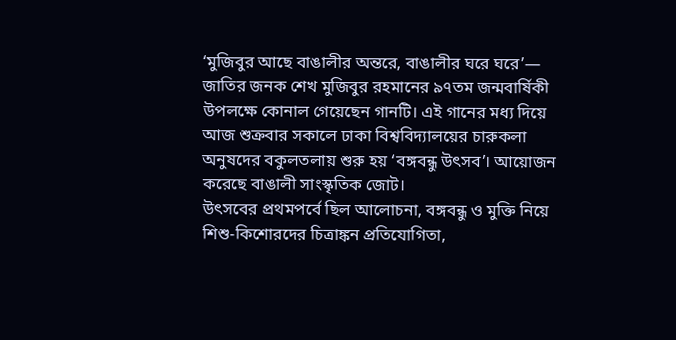‘মুজিবুর আছে বাঙালীর অন্তরে, বাঙালীর ঘরে ঘরে’— জাতির জনক শেখ মুজিবুর রহমানের ৯৭তম জন্মবার্ষিকী উপলক্ষে কোনাল গেয়েছেন গানটি। এই গানের মধ্য দিয়ে আজ শুক্রবার সকালে ঢাকা বিশ্ববিদ্যালয়ের চারুকলা অনুষদের বকুলতলায় শুরু হয় ‘বঙ্গবন্ধু উৎসব’। আয়োজন করেছে বাঙালী সাংস্কৃতিক জোট।
উৎসবের প্রথমপর্বে ছিল আলোচনা, বঙ্গবন্ধু ও মুক্তি নিয়ে শিশু-কিশোরদের চিত্রাঙ্কন প্রতিযোগিতা,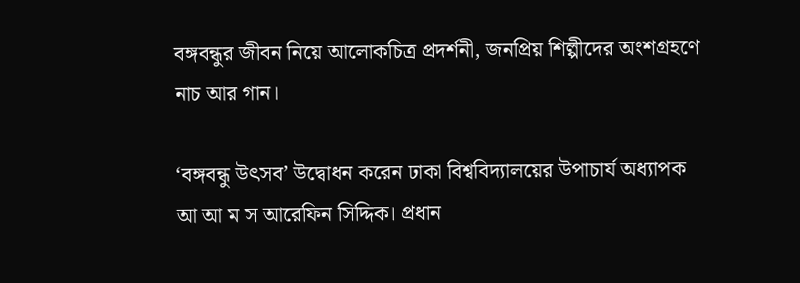বঙ্গবন্ধুর জীবন নিয়ে আলোকচিত্র প্রদর্শনী, জনপ্রিয় শিল্পীদের অংশগ্রহণে নাচ আর গান।

‘বঙ্গবন্ধু উৎসব’ উদ্বোধন করেন ঢাকা বিশ্ববিদ্যালয়ের উপাচার্য অধ্যাপক আ আ ম স আরেফিন সিদ্দিক। প্রধান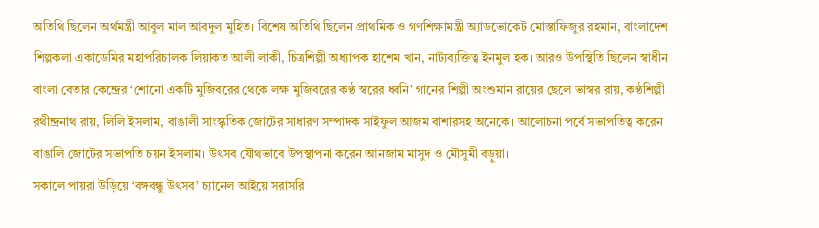অতিথি ছিলেন অর্থমন্ত্রী আবুল মাল আবদুল মুহিত। বিশেষ অতিথি ছিলেন প্রাথমিক ও গণশিক্ষামন্ত্রী অ্যাডভোকেট মোস্তাফিজুর রহমান, বাংলাদেশ শিল্পকলা একাডেমির মহাপরিচালক লিয়াকত আলী লাকী, চিত্রশিল্পী অধ্যাপক হাশেম খান, নাট্যব্যক্তিত্ব ইনমুল হক। আরও উপস্থিতি ছিলেন স্বাধীন বাংলা বেতার কেন্দ্রের ‘শোনো একটি মুজিবরের থেকে লক্ষ মুজিবরের কণ্ঠ স্বরের ধ্বনি’ গানের শিল্পী অংশুমান রায়ের ছেলে ভাস্বর রায়, কণ্ঠশিল্পী রথীন্দ্রনাথ রায়, লিলি ইসলাম, বাঙালী সাংস্কৃতিক জোটের সাধারণ সম্পাদক সাইফুল আজম বাশারসহ অনেকে। আলোচনা পর্বে সভাপতিত্ব করেন বাঙালি জোটের সভাপতি চয়ন ইসলাম। উৎসব যৌথভাবে উপস্থাপনা করেন আনজাম মাসুদ ও মৌসুমী বড়ুয়া।
সকালে পায়রা উড়িয়ে ‘বঙ্গবন্ধু উৎসব’ চ্যানেল আইয়ে সরাসরি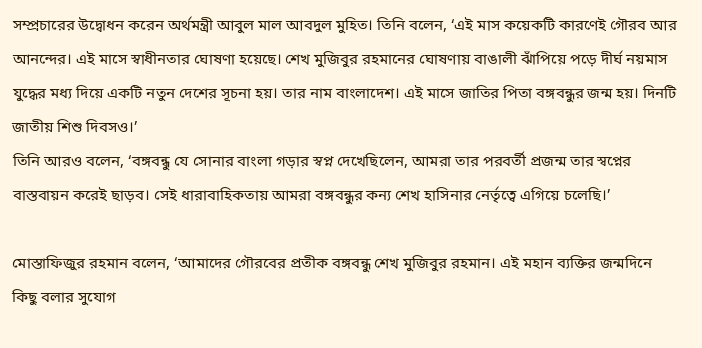সম্প্রচারের উদ্বোধন করেন অর্থমন্ত্রী আবুল মাল আবদুল মুহিত। তিনি বলেন, ‘এই মাস কয়েকটি কারণেই গৌরব আর আনন্দের। এই মাসে স্বাধীনতার ঘোষণা হয়েছে। শেখ মুজিবুর রহমানের ঘোষণায় বাঙালী ঝাঁপিয়ে পড়ে দীর্ঘ নয়মাস যুদ্ধের মধ্য দিয়ে একটি নতুন দেশের সূচনা হয়। তার নাম বাংলাদেশ। এই মাসে জাতির পিতা বঙ্গবন্ধুর জন্ম হয়। দিনটি জাতীয় শিশু দিবসও।’
তিনি আরও বলেন, ‘বঙ্গবন্ধু যে সোনার বাংলা গড়ার স্বপ্ন দেখেছিলেন, আমরা তার পরবর্তী প্রজন্ম তার স্বপ্নের বাস্তবায়ন করেই ছাড়ব। সেই ধারাবাহিকতায় আমরা বঙ্গবন্ধুর কন্য শেখ হাসিনার নের্তৃত্বে এগিয়ে চলেছি।’

মোস্তাফিজুর রহমান বলেন, ‘আমাদের গৌরবের প্রতীক বঙ্গবন্ধু শেখ মুজিবুর রহমান। এই মহান ব্যক্তির জন্মদিনে কিছু বলার সুযোগ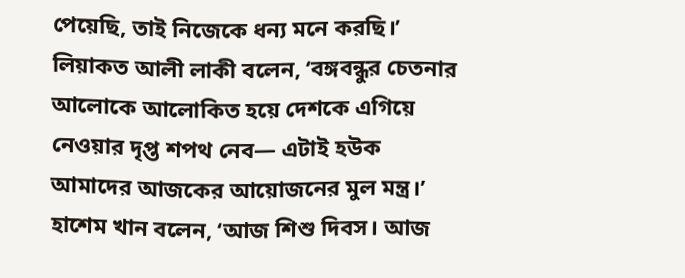পেয়েছি, তাই নিজেকে ধন্য মনে করছি।’
লিয়াকত আলী লাকী বলেন, ‘বঙ্গবন্ধুর চেতনার আলোকে আলোকিত হয়ে দেশকে এগিয়ে নেওয়ার দৃপ্ত শপথ নেব— এটাই হউক আমাদের আজকের আয়োজনের মুল মন্ত্র।’
হাশেম খান বলেন, ‘আজ শিশু দিবস। আজ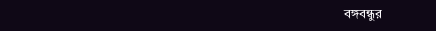বঙ্গবন্ধুর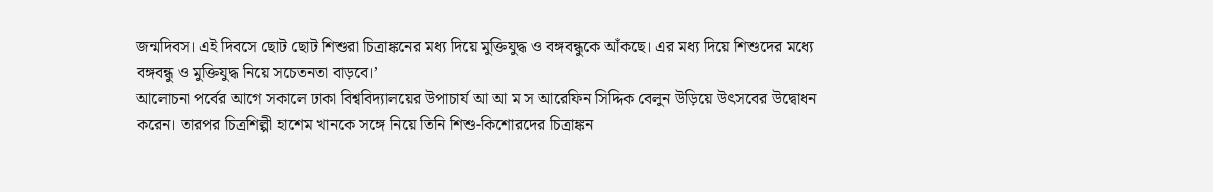জন্মদিবস। এই দিবসে ছোট ছোট শিশুরা চিত্রাঙ্কনের মধ্য দিয়ে মুক্তিযুদ্ধ ও বঙ্গবন্ধুকে আঁকছে। এর মধ্য দিয়ে শিশুদের মধ্যে বঙ্গবন্ধু ও মুক্তিযুদ্ধ নিয়ে সচেতনতা বাড়বে।’
আলোচনা পর্বের আগে সকালে ঢাকা বিশ্ববিদ্যালয়ের উপাচার্য আ আ ম স আরেফিন সিদ্দিক বেলুন উড়িয়ে উৎসবের উদ্বোধন করেন। তারপর চিত্রশিল্পী হাশেম খানকে সঙ্গে নিয়ে তিনি শিশু-কিশোরদের চিত্রাঙ্কন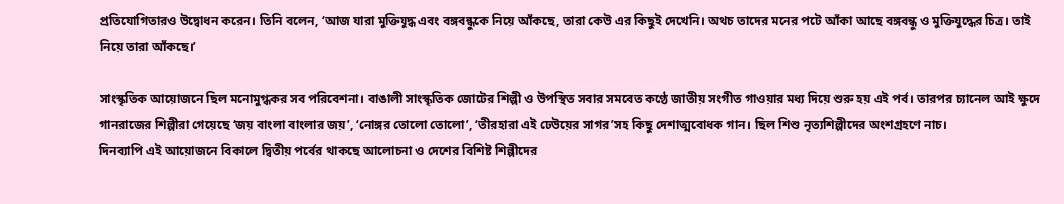প্রতিযোগিতারও উদ্বোধন করেন। তিনি বলেন, ‘আজ যারা মুক্তিযুদ্ধ এবং বঙ্গবন্ধুকে নিয়ে আঁকছে, তারা কেউ এর কিছুই দেখেনি। অথচ তাদের মনের পটে আঁকা আছে বঙ্গবন্ধু ও মুক্তিযুদ্ধের চিত্র। তাই নিয়ে তারা আঁকছে।’

সাংস্কৃতিক আয়োজনে ছিল মনোমুগ্ধকর সব পরিবেশনা। বাঙালী সাংস্কৃতিক জোটের শিল্পী ও উপস্থিত সবার সমবেত কণ্ঠে জাতীয় সংগীত গাওয়ার মধ্য দিয়ে শুরু হয় এই পর্ব। তারপর চ্যানেল আই ক্ষুদে গানরাজের শিল্পীরা গেয়েছে ‘জয় বাংলা বাংলার জয়’, ‘নোঙ্গর তোলো তোলো’, ‘তীরহারা এই ঢেউয়ের সাগর’সহ কিছু দেশাত্মবোধক গান। ছিল শিশু নৃত্যশিল্পীদের অংশগ্রহণে নাচ।
দিনব্যাপি এই আয়োজনে বিকালে দ্বিতীয় পর্বের থাকছে আলোচনা ও দেশের বিশিষ্ট শিল্পীদের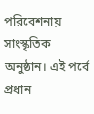পরিবেশনায় সাংস্কৃতিক অনুষ্ঠান। এই পর্বে প্রধান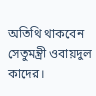অতিথি থাকবেন সেতুমন্ত্রী ওবায়দুল কাদের।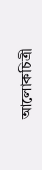আলোকচিত্রী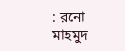: রনো মাহমুদ